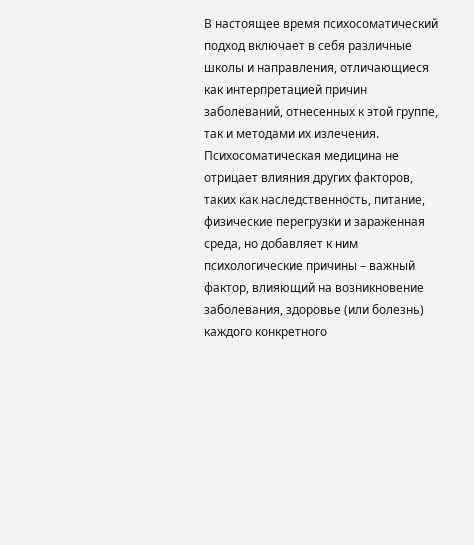В настоящее время психосоматический подход включает в себя различные школы и направления, отличающиеся как интерпретацией причин заболеваний, отнесенных к этой группе, так и методами их излечения.
Психосоматическая медицина не отрицает влияния других факторов, таких как наследственность, питание, физические перегрузки и зараженная среда, но добавляет к ним психологические причины – важный фактор, влияющий на возникновение заболевания, здоровье (или болезнь) каждого конкретного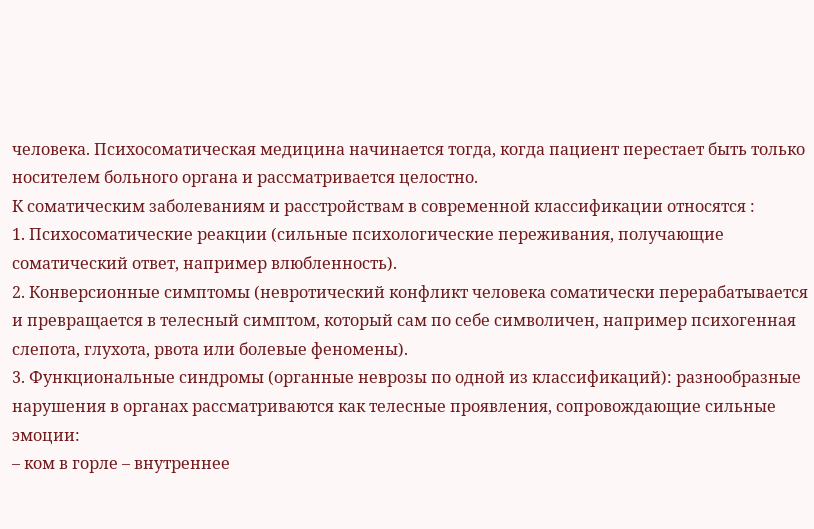человека. Психосоматическая медицина начинается тогда, когда пациент перестает быть только носителем больного органа и рассматривается целостно.
К соматическим заболеваниям и расстройствам в современной классификации относятся :
1. Психосоматические реакции (сильные психологические переживания, получающие соматический ответ, например влюбленность).
2. Конверсионные симптомы (невротический конфликт человека соматически перерабатывается и превращается в телесный симптом, который сам по себе символичен, например психогенная слепота, глухота, рвота или болевые феномены).
3. Функциональные синдромы (органные неврозы по одной из классификаций): разнообразные нарушения в органах рассматриваются как телесные проявления, сопровождающие сильные эмоции:
– ком в горле – внутреннее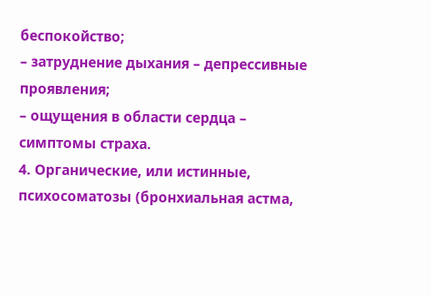беспокойство;
– затруднение дыхания – депрессивные проявления;
– ощущения в области сердца – симптомы страха.
4. Органические, или истинные, психосоматозы (бронхиальная астма,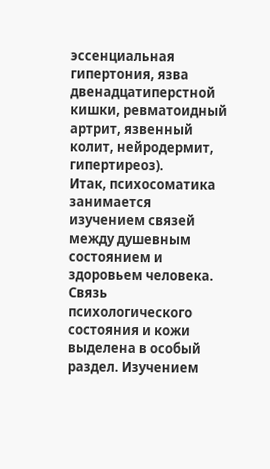эссенциальная гипертония, язва двенадцатиперстной кишки, ревматоидный артрит, язвенный колит, нейродермит, гипертиреоз).
Итак, психосоматика занимается изучением связей между душевным состоянием и здоровьем человека. Связь психологического состояния и кожи выделена в особый раздел. Изучением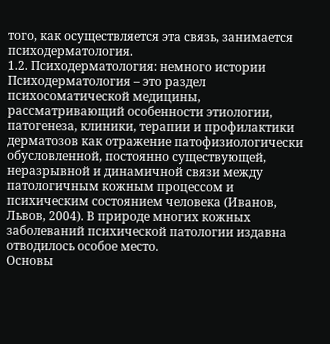того, как осуществляется эта связь, занимается психодерматология.
1.2. Психодерматология: немного истории
Психодерматология – это раздел психосоматической медицины, рассматривающий особенности этиологии, патогенеза, клиники, терапии и профилактики дерматозов как отражение патофизиологически обусловленной, постоянно существующей, неразрывной и динамичной связи между патологичным кожным процессом и психическим состоянием человека (Иванов, Львов, 2004). В природе многих кожных заболеваний психической патологии издавна отводилось особое место.
Основы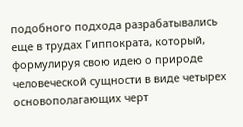подобного подхода разрабатывались еще в трудах Гиппократа, который, формулируя свою идею о природе человеческой сущности в виде четырех основополагающих черт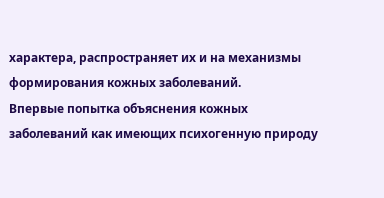характера, распространяет их и на механизмы формирования кожных заболеваний.
Впервые попытка объяснения кожных заболеваний как имеющих психогенную природу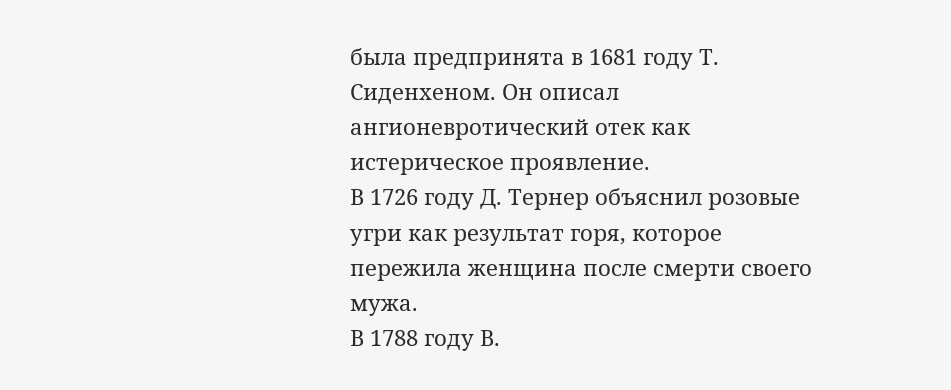была предпринята в 1681 году Т. Сиденхеном. Он описал ангионевротический отек как истерическое проявление.
В 1726 году Д. Тернер объяснил розовые угри как результат горя, которое пережила женщина после смерти своего мужа.
В 1788 году В.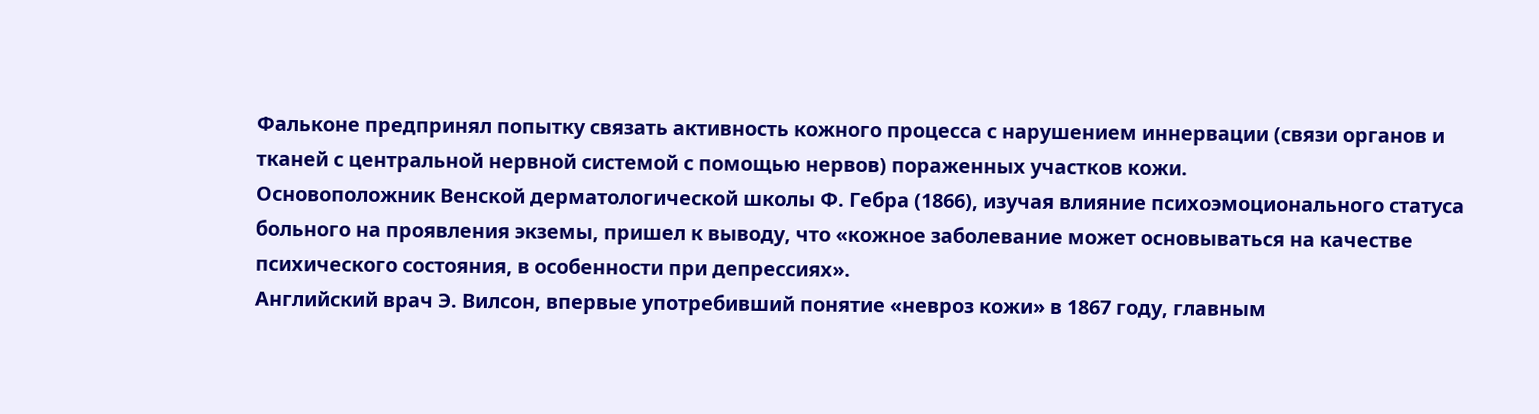Фальконе предпринял попытку связать активность кожного процесса с нарушением иннервации (связи органов и тканей с центральной нервной системой с помощью нервов) пораженных участков кожи.
Основоположник Венской дерматологической школы Ф. Гебра (1866), изучая влияние психоэмоционального статуса больного на проявления экземы, пришел к выводу, что «кожное заболевание может основываться на качестве психического состояния, в особенности при депрессиях».
Английский врач Э. Вилсон, впервые употребивший понятие «невроз кожи» в 1867 году, главным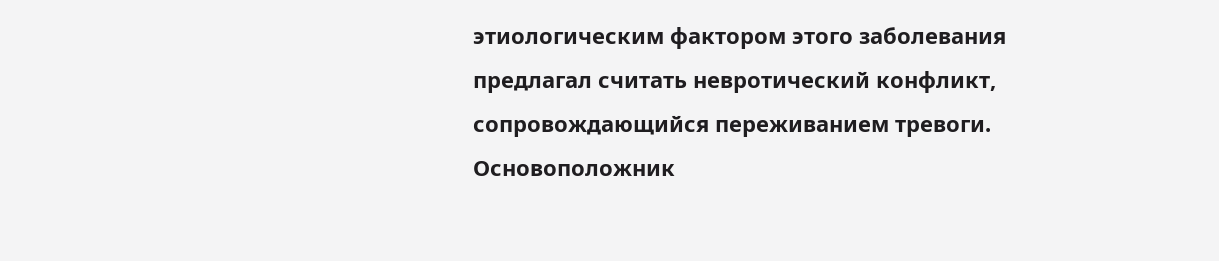этиологическим фактором этого заболевания предлагал считать невротический конфликт, сопровождающийся переживанием тревоги.
Основоположник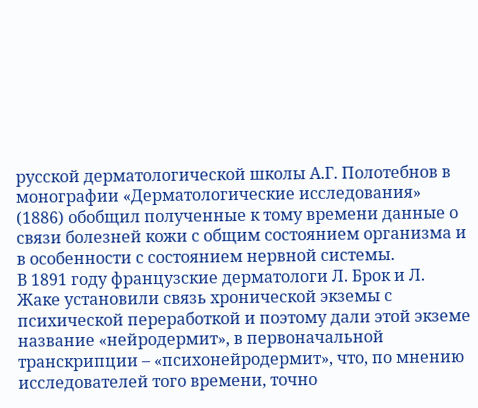русской дерматологической школы А.Г. Полотебнов в монографии «Дерматологические исследования» (1886) обобщил полученные к тому времени данные о связи болезней кожи с общим состоянием организма и в особенности с состоянием нервной системы.
В 1891 году французские дерматологи Л. Брок и Л. Жаке установили связь хронической экземы с психической переработкой и поэтому дали этой экземе название «нейродермит», в первоначальной транскрипции – «психонейродермит», что, по мнению исследователей того времени, точно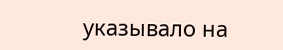указывало на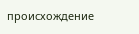происхождение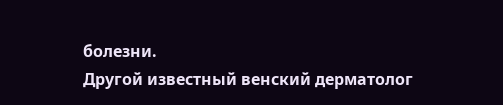болезни.
Другой известный венский дерматолог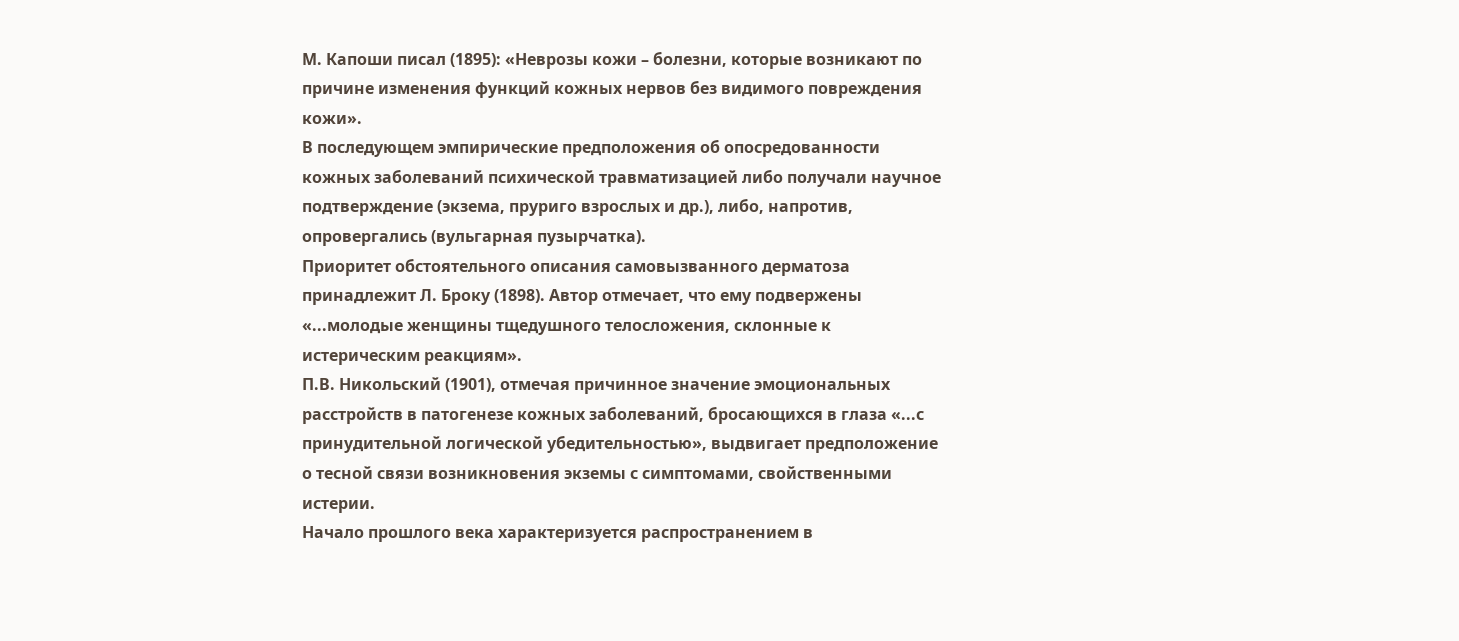М. Капоши писал (1895): «Неврозы кожи – болезни, которые возникают по причине изменения функций кожных нервов без видимого повреждения кожи».
В последующем эмпирические предположения об опосредованности кожных заболеваний психической травматизацией либо получали научное подтверждение (экзема, пруриго взрослых и др.), либо, напротив, опровергались (вульгарная пузырчатка).
Приоритет обстоятельного описания самовызванного дерматоза принадлежит Л. Броку (1898). Автор отмечает, что ему подвержены «...молодые женщины тщедушного телосложения, склонные к истерическим реакциям».
П.В. Никольский (1901), отмечая причинное значение эмоциональных расстройств в патогенезе кожных заболеваний, бросающихся в глаза «...с принудительной логической убедительностью», выдвигает предположение о тесной связи возникновения экземы с симптомами, свойственными истерии.
Начало прошлого века характеризуется распространением в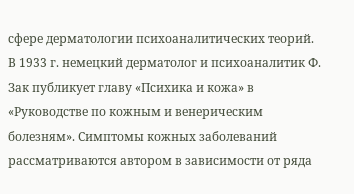сфере дерматологии психоаналитических теорий.
В 1933 г. немецкий дерматолог и психоаналитик Ф. Зак публикует главу «Психика и кожа» в «Руководстве по кожным и венерическим болезням». Симптомы кожных заболеваний рассматриваются автором в зависимости от ряда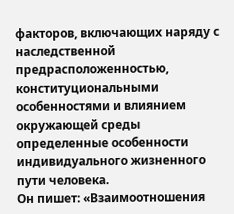факторов, включающих наряду с наследственной предрасположенностью, конституциональными особенностями и влиянием окружающей среды определенные особенности индивидуального жизненного пути человека.
Он пишет: «Взаимоотношения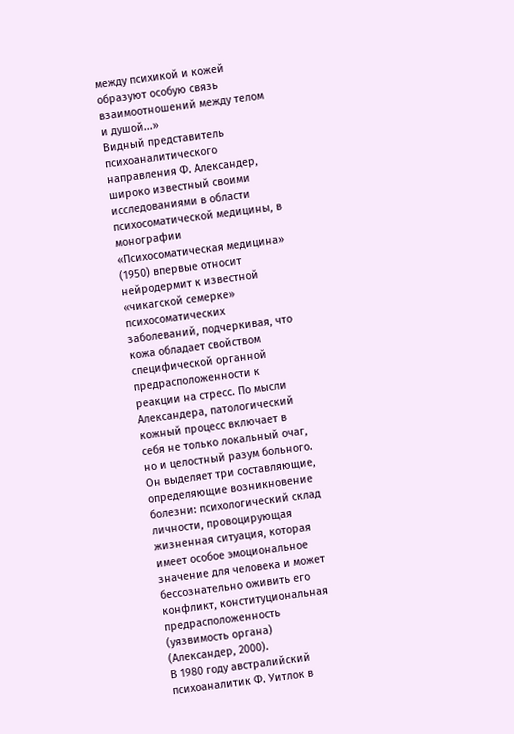между психикой и кожей образуют особую связь взаимоотношений между телом и душой...»
Видный представитель психоаналитического направления Ф. Александер, широко известный своими исследованиями в области психосоматической медицины, в монографии «Психосоматическая медицина» (1950) впервые относит нейродермит к известной «чикагской семерке» психосоматических заболеваний, подчеркивая, что кожа обладает свойством специфической органной предрасположенности к реакции на стресс. По мысли Александера, патологический кожный процесс включает в себя не только локальный очаг, но и целостный разум больного. Он выделяет три составляющие, определяющие возникновение болезни: психологический склад личности, провоцирующая жизненная ситуация, которая имеет особое эмоциональное значение для человека и может бессознательно оживить его конфликт, конституциональная предрасположенность (уязвимость органа) (Александер, 2000).
В 1980 году австралийский психоаналитик Ф. Уитлок в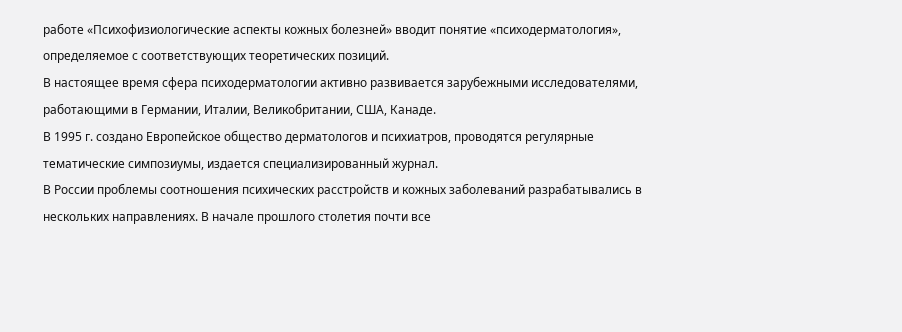работе «Психофизиологические аспекты кожных болезней» вводит понятие «психодерматология», определяемое с соответствующих теоретических позиций.
В настоящее время сфера психодерматологии активно развивается зарубежными исследователями, работающими в Германии, Италии, Великобритании, США, Канаде.
В 1995 г. создано Европейское общество дерматологов и психиатров, проводятся регулярные тематические симпозиумы, издается специализированный журнал.
В России проблемы соотношения психических расстройств и кожных заболеваний разрабатывались в нескольких направлениях. В начале прошлого столетия почти все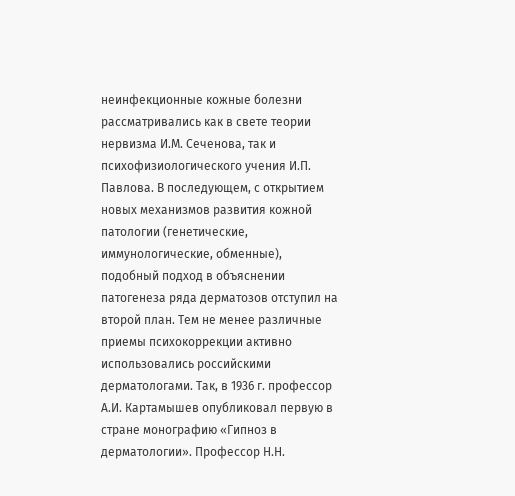неинфекционные кожные болезни рассматривались как в свете теории нервизма И.М. Сеченова, так и психофизиологического учения И.П. Павлова. В последующем, с открытием новых механизмов развития кожной патологии (генетические, иммунологические, обменные), подобный подход в объяснении патогенеза ряда дерматозов отступил на второй план. Тем не менее различные приемы психокоррекции активно использовались российскими дерматологами. Так, в 1936 г. профессор А.И. Картамышев опубликовал первую в стране монографию «Гипноз в дерматологии». Профессор Н.Н.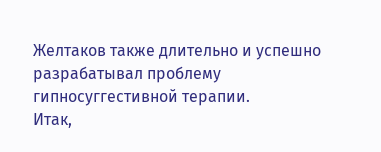Желтаков также длительно и успешно разрабатывал проблему гипносуггестивной терапии.
Итак,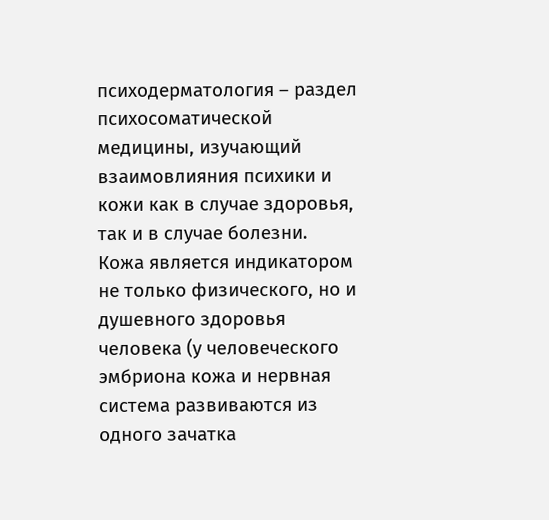психодерматология – раздел психосоматической медицины, изучающий взаимовлияния психики и кожи как в случае здоровья, так и в случае болезни.
Кожа является индикатором не только физического, но и душевного здоровья человека (у человеческого эмбриона кожа и нервная система развиваются из одного зачатка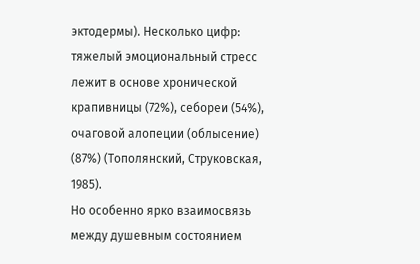эктодермы). Несколько цифр: тяжелый эмоциональный стресс лежит в основе хронической крапивницы (72%), себореи (54%), очаговой алопеции (облысение) (87%) (Тополянский, Струковская, 1985).
Но особенно ярко взаимосвязь между душевным состоянием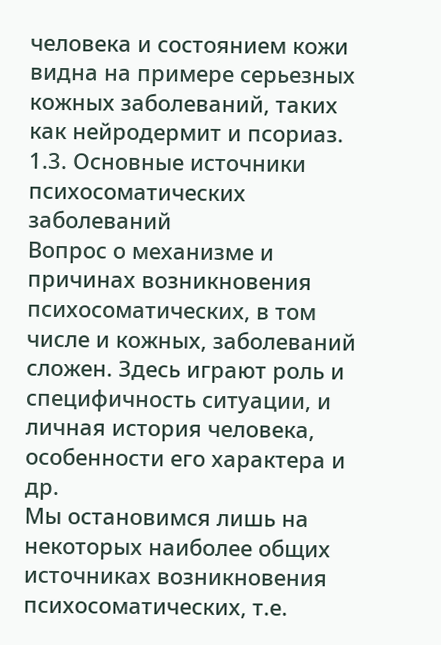человека и состоянием кожи видна на примере серьезных кожных заболеваний, таких как нейродермит и псориаз.
1.3. Основные источники психосоматических заболеваний
Вопрос о механизме и причинах возникновения психосоматических, в том числе и кожных, заболеваний сложен. Здесь играют роль и специфичность ситуации, и личная история человека, особенности его характера и др.
Мы остановимся лишь на некоторых наиболее общих источниках возникновения психосоматических, т.е.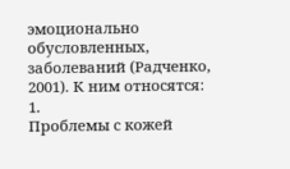эмоционально обусловленных, заболеваний (Радченко, 2001). К ним относятся:
1.
Проблемы с кожей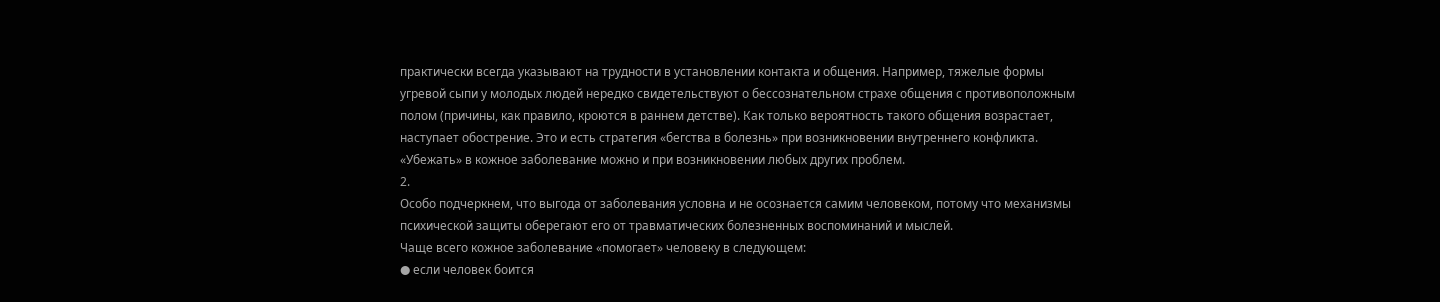практически всегда указывают на трудности в установлении контакта и общения. Например, тяжелые формы угревой сыпи у молодых людей нередко свидетельствуют о бессознательном страхе общения с противоположным полом (причины, как правило, кроются в раннем детстве). Как только вероятность такого общения возрастает, наступает обострение. Это и есть стратегия «бегства в болезнь» при возникновении внутреннего конфликта. «Убежать» в кожное заболевание можно и при возникновении любых других проблем.
2.
Особо подчеркнем, что выгода от заболевания условна и не осознается самим человеком, потому что механизмы психической защиты оберегают его от травматических болезненных воспоминаний и мыслей.
Чаще всего кожное заболевание «помогает» человеку в следующем:
● если человек боится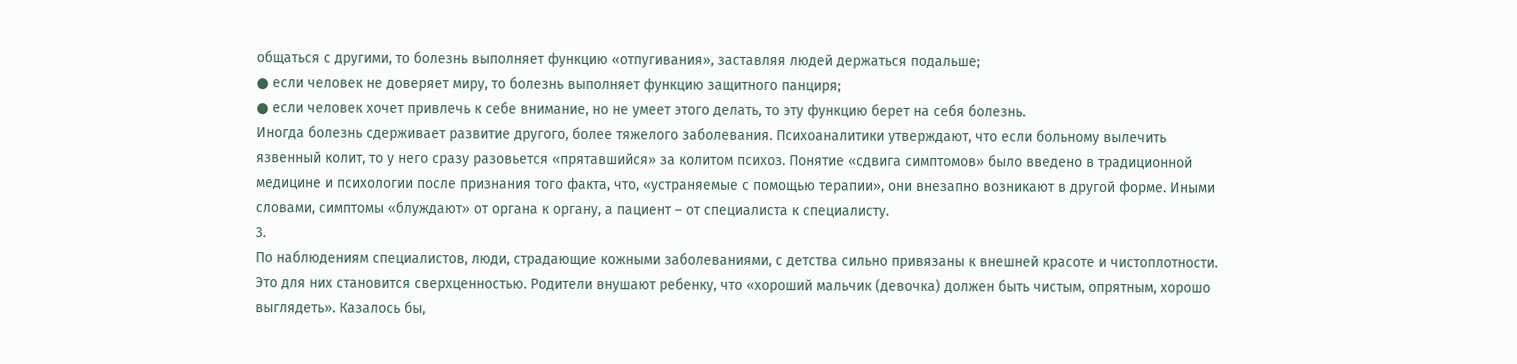общаться с другими, то болезнь выполняет функцию «отпугивания», заставляя людей держаться подальше;
● если человек не доверяет миру, то болезнь выполняет функцию защитного панциря;
● если человек хочет привлечь к себе внимание, но не умеет этого делать, то эту функцию берет на себя болезнь.
Иногда болезнь сдерживает развитие другого, более тяжелого заболевания. Психоаналитики утверждают, что если больному вылечить язвенный колит, то у него сразу разовьется «прятавшийся» за колитом психоз. Понятие «сдвига симптомов» было введено в традиционной медицине и психологии после признания того факта, что, «устраняемые с помощью терапии», они внезапно возникают в другой форме. Иными словами, симптомы «блуждают» от органа к органу, а пациент – от специалиста к специалисту.
3.
По наблюдениям специалистов, люди, страдающие кожными заболеваниями, с детства сильно привязаны к внешней красоте и чистоплотности. Это для них становится сверхценностью. Родители внушают ребенку, что «хороший мальчик (девочка) должен быть чистым, опрятным, хорошо выглядеть». Казалось бы,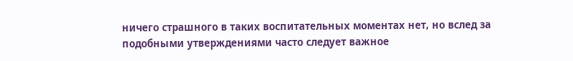ничего страшного в таких воспитательных моментах нет, но вслед за подобными утверждениями часто следует важное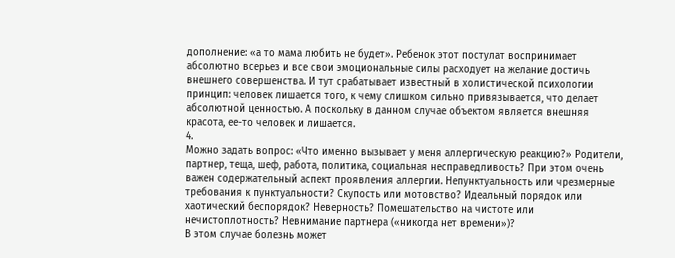дополнение: «а то мама любить не будет». Ребенок этот постулат воспринимает абсолютно всерьез и все свои эмоциональные силы расходует на желание достичь внешнего совершенства. И тут срабатывает известный в холистической психологии принцип: человек лишается того, к чему слишком сильно привязывается, что делает абсолютной ценностью. А поскольку в данном случае объектом является внешняя красота, ее-то человек и лишается.
4.
Можно задать вопрос: «Что именно вызывает у меня аллергическую реакцию?» Родители, партнер, теща, шеф, работа, политика, социальная несправедливость? При этом очень важен содержательный аспект проявления аллергии. Непунктуальность или чрезмерные требования к пунктуальности? Скупость или мотовство? Идеальный порядок или хаотический беспорядок? Неверность? Помешательство на чистоте или нечистоплотность? Невнимание партнера («никогда нет времени»)?
В этом случае болезнь может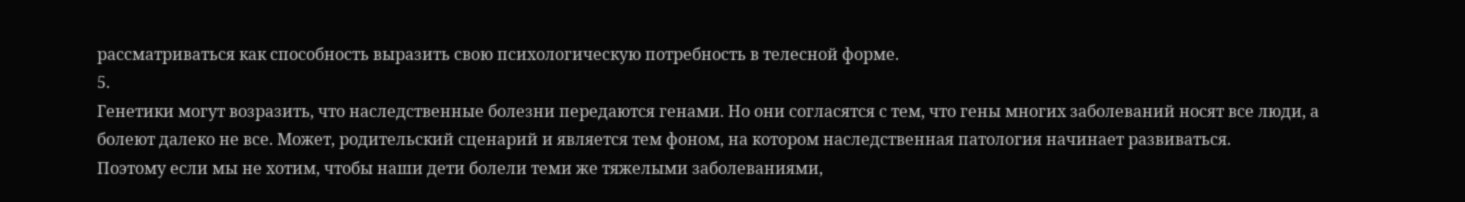рассматриваться как способность выразить свою психологическую потребность в телесной форме.
5.
Генетики могут возразить, что наследственные болезни передаются генами. Но они согласятся с тем, что гены многих заболеваний носят все люди, а болеют далеко не все. Может, родительский сценарий и является тем фоном, на котором наследственная патология начинает развиваться.
Поэтому если мы не хотим, чтобы наши дети болели теми же тяжелыми заболеваниями,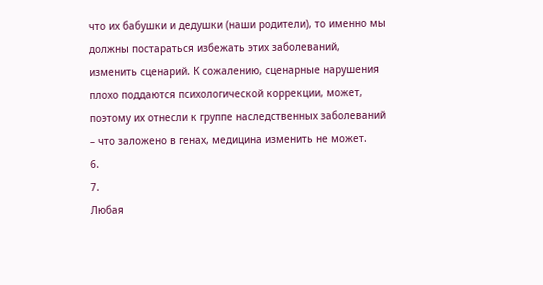что их бабушки и дедушки (наши родители), то именно мы должны постараться избежать этих заболеваний, изменить сценарий. К сожалению, сценарные нарушения плохо поддаются психологической коррекции, может, поэтому их отнесли к группе наследственных заболеваний – что заложено в генах, медицина изменить не может.
6.
7.
Любая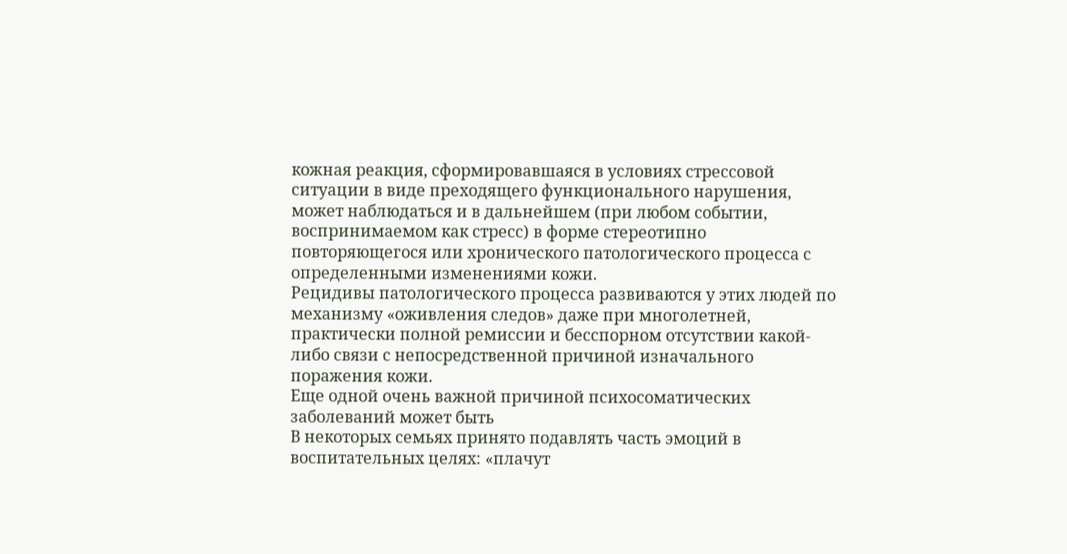кожная реакция, сформировавшаяся в условиях стрессовой ситуации в виде преходящего функционального нарушения, может наблюдаться и в дальнейшем (при любом событии, воспринимаемом как стресс) в форме стереотипно повторяющегося или хронического патологического процесса с определенными изменениями кожи.
Рецидивы патологического процесса развиваются у этих людей по механизму «оживления следов» даже при многолетней, практически полной ремиссии и бесспорном отсутствии какой-либо связи с непосредственной причиной изначального поражения кожи.
Еще одной очень важной причиной психосоматических заболеваний может быть
В некоторых семьях принято подавлять часть эмоций в воспитательных целях: «плачут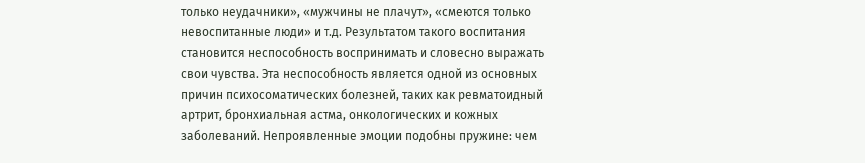только неудачники», «мужчины не плачут», «смеются только невоспитанные люди» и т.д. Результатом такого воспитания становится неспособность воспринимать и словесно выражать свои чувства. Эта неспособность является одной из основных причин психосоматических болезней, таких как ревматоидный артрит, бронхиальная астма, онкологических и кожных заболеваний. Непроявленные эмоции подобны пружине: чем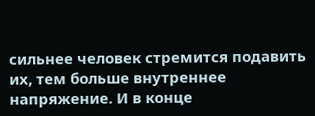сильнее человек стремится подавить их, тем больше внутреннее напряжение. И в конце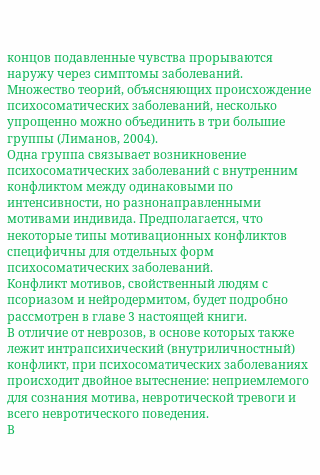концов подавленные чувства прорываются наружу через симптомы заболеваний.
Множество теорий, объясняющих происхождение психосоматических заболеваний, несколько упрощенно можно объединить в три большие группы (Лиманов, 2004).
Одна группа связывает возникновение психосоматических заболеваний с внутренним конфликтом между одинаковыми по интенсивности, но разнонаправленными мотивами индивида. Предполагается, что некоторые типы мотивационных конфликтов специфичны для отдельных форм психосоматических заболеваний.
Конфликт мотивов, свойственный людям с псориазом и нейродермитом, будет подробно рассмотрен в главе 3 настоящей книги.
В отличие от неврозов, в основе которых также лежит интрапсихический (внутриличностный) конфликт, при психосоматических заболеваниях происходит двойное вытеснение: неприемлемого для сознания мотива, невротической тревоги и всего невротического поведения.
В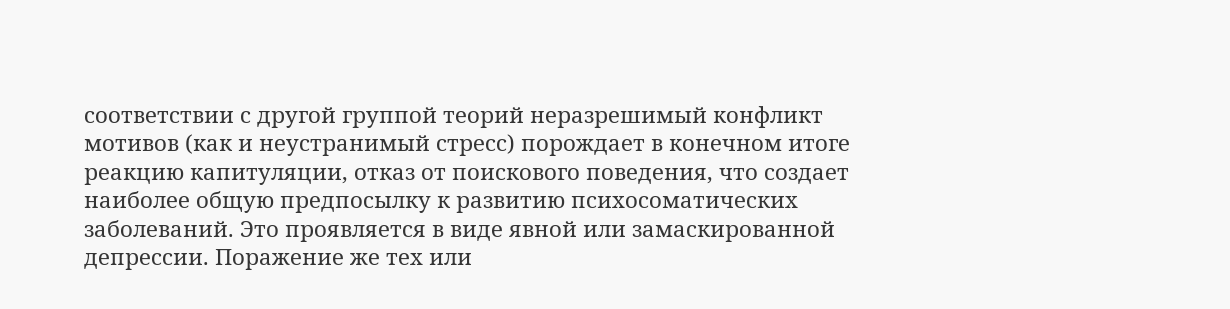соответствии с другой группой теорий неразрешимый конфликт мотивов (как и неустранимый стресс) порождает в конечном итоге реакцию капитуляции, отказ от поискового поведения, что создает наиболее общую предпосылку к развитию психосоматических заболеваний. Это проявляется в виде явной или замаскированной депрессии. Поражение же тех или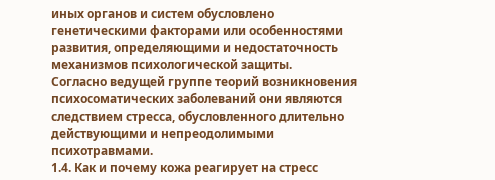иных органов и систем обусловлено генетическими факторами или особенностями развития, определяющими и недостаточность механизмов психологической защиты.
Согласно ведущей группе теорий возникновения психосоматических заболеваний они являются следствием стресса, обусловленного длительно действующими и непреодолимыми психотравмами.
1.4. Как и почему кожа реагирует на стресс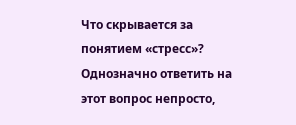Что скрывается за понятием «стресс»? Однозначно ответить на этот вопрос непросто,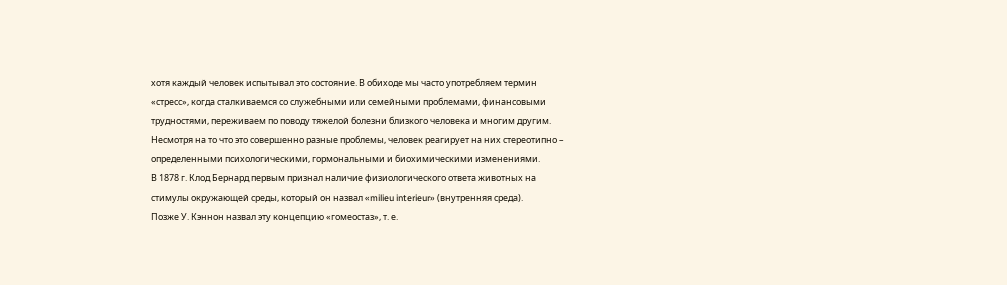хотя каждый человек испытывал это состояние. В обиходе мы часто употребляем термин «стресс», когда сталкиваемся со служебными или семейными проблемами, финансовыми трудностями, переживаем по поводу тяжелой болезни близкого человека и многим другим. Несмотря на то что это совершенно разные проблемы, человек реагирует на них стереотипно – определенными психологическими, гормональными и биохимическими изменениями.
В 1878 г. Клод Бернард первым признал наличие физиологического ответа животных на стимулы окружающей среды, который он назвал «milieu interieur» (внутренняя среда).
Позже У. Кэннон назвал эту концепцию «гомеостаз», т. е.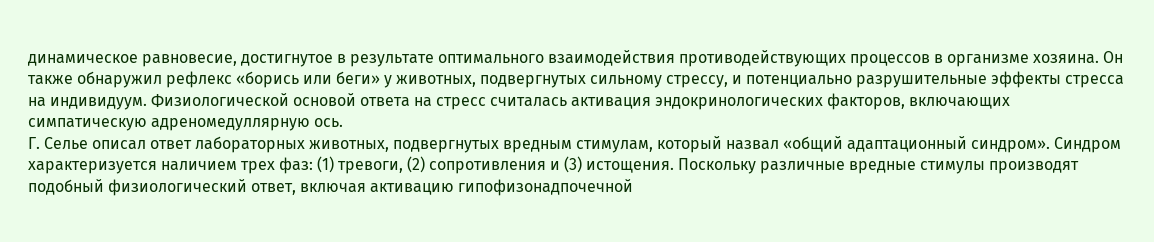динамическое равновесие, достигнутое в результате оптимального взаимодействия противодействующих процессов в организме хозяина. Он также обнаружил рефлекс «борись или беги» у животных, подвергнутых сильному стрессу, и потенциально разрушительные эффекты стресса на индивидуум. Физиологической основой ответа на стресс считалась активация эндокринологических факторов, включающих симпатическую адреномедуллярную ось.
Г. Селье описал ответ лабораторных животных, подвергнутых вредным стимулам, который назвал «общий адаптационный синдром». Синдром характеризуется наличием трех фаз: (1) тревоги, (2) сопротивления и (3) истощения. Поскольку различные вредные стимулы производят подобный физиологический ответ, включая активацию гипофизонадпочечной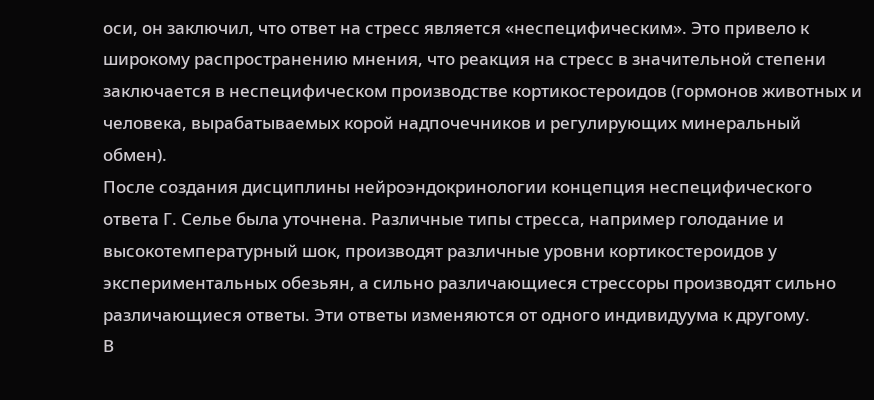оси, он заключил, что ответ на стресс является «неспецифическим». Это привело к широкому распространению мнения, что реакция на стресс в значительной степени заключается в неспецифическом производстве кортикостероидов (гормонов животных и человека, вырабатываемых корой надпочечников и регулирующих минеральный обмен).
После создания дисциплины нейроэндокринологии концепция неспецифического ответа Г. Селье была уточнена. Различные типы стресса, например голодание и высокотемпературный шок, производят различные уровни кортикостероидов у экспериментальных обезьян, а сильно различающиеся стрессоры производят сильно различающиеся ответы. Эти ответы изменяются от одного индивидуума к другому.
В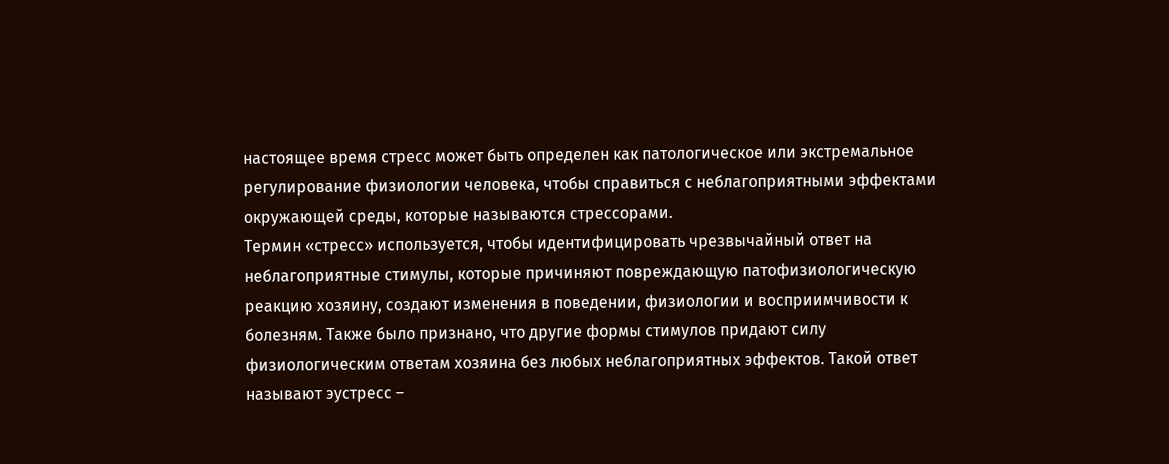настоящее время стресс может быть определен как патологическое или экстремальное регулирование физиологии человека, чтобы справиться с неблагоприятными эффектами окружающей среды, которые называются стрессорами.
Термин «стресс» используется, чтобы идентифицировать чрезвычайный ответ на неблагоприятные стимулы, которые причиняют повреждающую патофизиологическую реакцию хозяину, создают изменения в поведении, физиологии и восприимчивости к болезням. Также было признано, что другие формы стимулов придают силу физиологическим ответам хозяина без любых неблагоприятных эффектов. Такой ответ называют эустресс –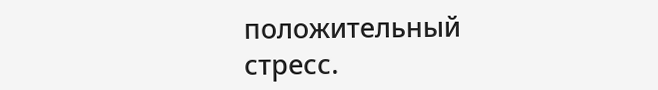положительный стресс.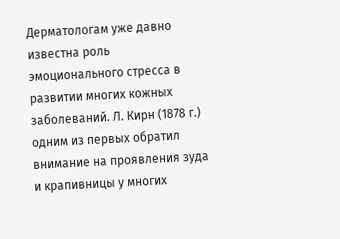Дерматологам уже давно известна роль эмоционального стресса в развитии многих кожных заболеваний. Л. Кирн (1878 г.) одним из первых обратил внимание на проявления зуда и крапивницы у многих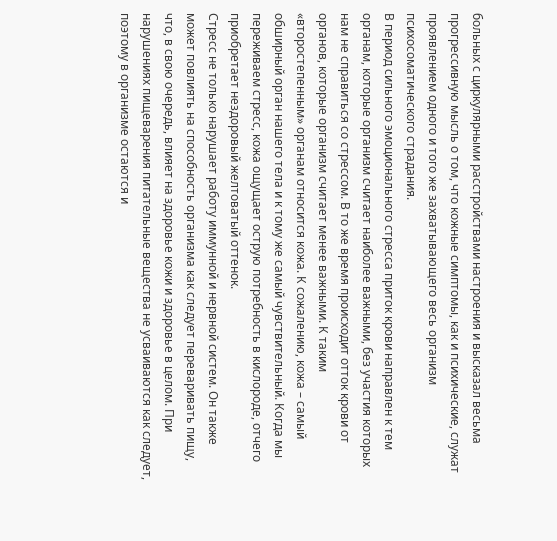больных с циркулярными расстройствами настроения и высказал весьма прогрессивную мысль о том, что кожные симптомы, как и психические, служат проявлением одного и того же захватывающего весь организм психосоматического страдания.
В период сильного эмоционального стресса приток крови направлен к тем органам, которые организм считает наиболее важными, без участия которых нам не справиться со стрессом. В то же время происходит отток крови от органов, которые организм считает менее важными. К таким «второстепенным» органам относится кожа. К сожалению, кожа – самый обширный орган нашего тела и к тому же самый чувствительный. Когда мы переживаем стресс, кожа ощущает острую потребность в кислороде, отчего приобретает нездоровый желтоватый оттенок.
Стресс не только нарушает работу иммунной и нервной систем. Он также может повлиять на способность организма как следует переваривать пищу, что, в свою очередь, влияет на здоровье кожи и здоровье в целом. При нарушениях пищеварения питательные вещества не усваиваются как следует, поэтому в организме остаются и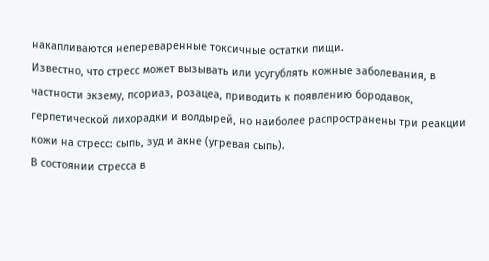накапливаются непереваренные токсичные остатки пищи.
Известно, что стресс может вызывать или усугублять кожные заболевания, в частности экзему, псориаз, розацеа, приводить к появлению бородавок, герпетической лихорадки и волдырей, но наиболее распространены три реакции кожи на стресс: сыпь, зуд и акне (угревая сыпь).
В состоянии стресса в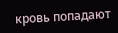кровь попадают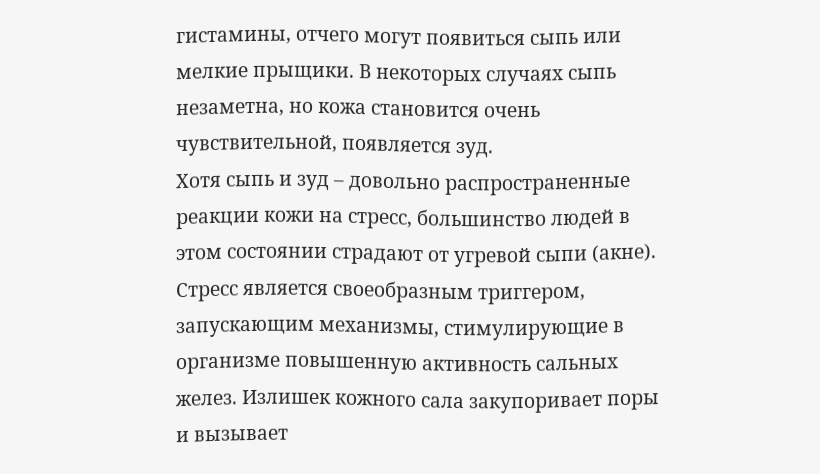гистамины, отчего могут появиться сыпь или мелкие прыщики. В некоторых случаях сыпь незаметна, но кожа становится очень чувствительной, появляется зуд.
Хотя сыпь и зуд – довольно распространенные реакции кожи на стресс, большинство людей в этом состоянии страдают от угревой сыпи (акне). Стресс является своеобразным триггером, запускающим механизмы, стимулирующие в организме повышенную активность сальных желез. Излишек кожного сала закупоривает поры и вызывает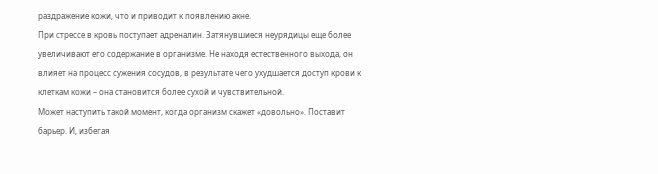раздражение кожи, что и приводит к появлению акне.
При стрессе в кровь поступает адреналин. Затянувшиеся неурядицы еще более увеличивают его содержание в организме. Не находя естественного выхода, он влияет на процесс сужения сосудов, в результате чего ухудшается доступ крови к клеткам кожи – она становится более сухой и чувствительной.
Может наступить такой момент, когда организм скажет «довольно». Поставит барьер. И, избегая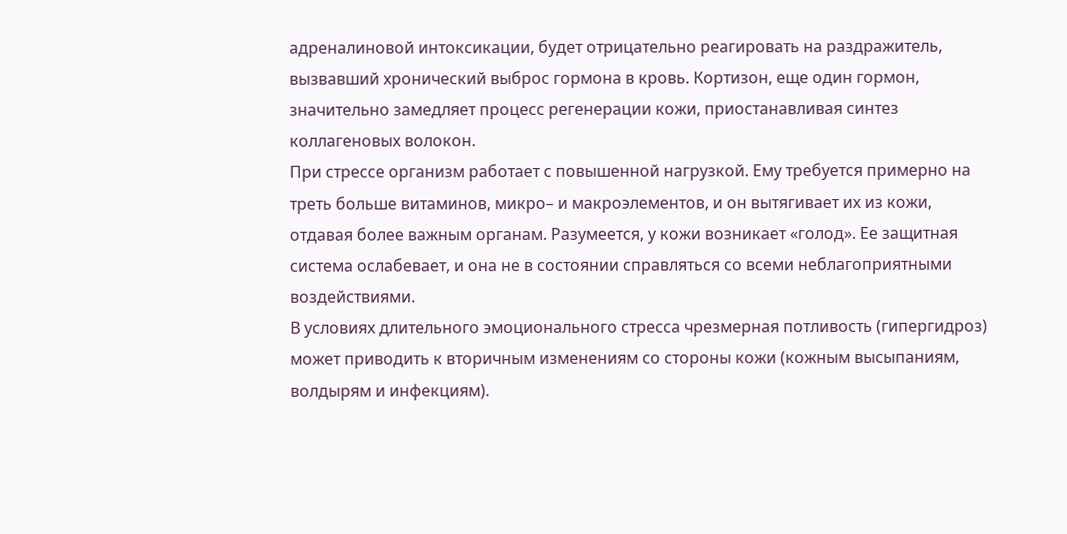адреналиновой интоксикации, будет отрицательно реагировать на раздражитель, вызвавший хронический выброс гормона в кровь. Кортизон, еще один гормон, значительно замедляет процесс регенерации кожи, приостанавливая синтез коллагеновых волокон.
При стрессе организм работает с повышенной нагрузкой. Ему требуется примерно на треть больше витаминов, микро– и макроэлементов, и он вытягивает их из кожи, отдавая более важным органам. Разумеется, у кожи возникает «голод». Ее защитная система ослабевает, и она не в состоянии справляться со всеми неблагоприятными воздействиями.
В условиях длительного эмоционального стресса чрезмерная потливость (гипергидроз) может приводить к вторичным изменениям со стороны кожи (кожным высыпаниям, волдырям и инфекциям).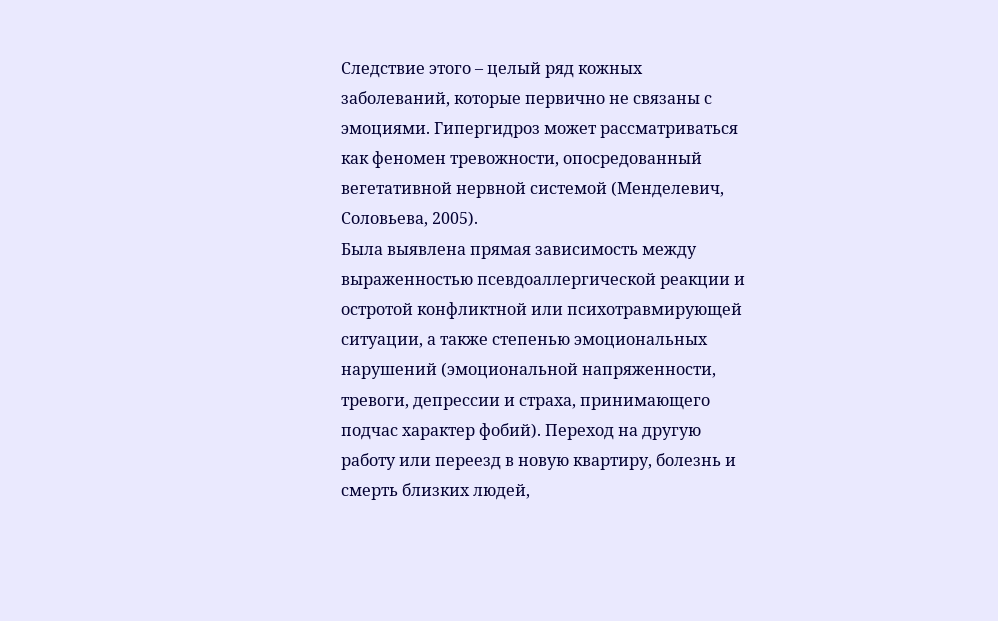Следствие этого – целый ряд кожных заболеваний, которые первично не связаны с эмоциями. Гипергидроз может рассматриваться как феномен тревожности, опосредованный вегетативной нервной системой (Менделевич, Соловьева, 2005).
Была выявлена прямая зависимость между выраженностью псевдоаллергической реакции и остротой конфликтной или психотравмирующей ситуации, а также степенью эмоциональных нарушений (эмоциональной напряженности, тревоги, депрессии и страха, принимающего подчас характер фобий). Переход на другую работу или переезд в новую квартиру, болезнь и смерть близких людей,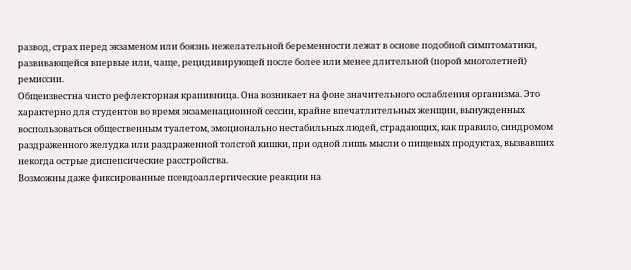развод, страх перед экзаменом или боязнь нежелательной беременности лежат в основе подобной симптоматики, развивающейся впервые или, чаще, рецидивирующей после более или менее длительной (порой многолетней) ремиссии.
Общеизвестна чисто рефлекторная крапивница. Она возникает на фоне значительного ослабления организма. Это характерно для студентов во время экзаменационной сессии, крайне впечатлительных женщин, вынужденных воспользоваться общественным туалетом, эмоционально нестабильных людей, страдающих, как правило, синдромом раздраженного желудка или раздраженной толстой кишки, при одной лишь мысли о пищевых продуктах, вызвавших некогда острые диспепсические расстройства.
Возможны даже фиксированные псевдоаллергические реакции на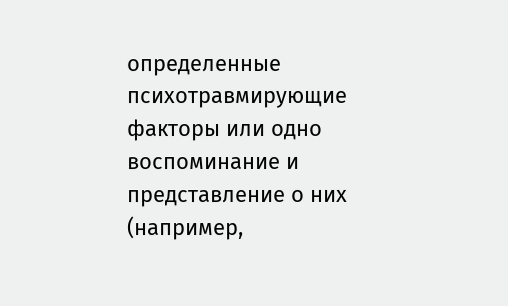определенные психотравмирующие факторы или одно воспоминание и представление о них (например,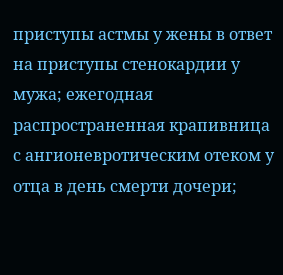приступы астмы у жены в ответ на приступы стенокардии у мужа; ежегодная распространенная крапивница с ангионевротическим отеком у отца в день смерти дочери;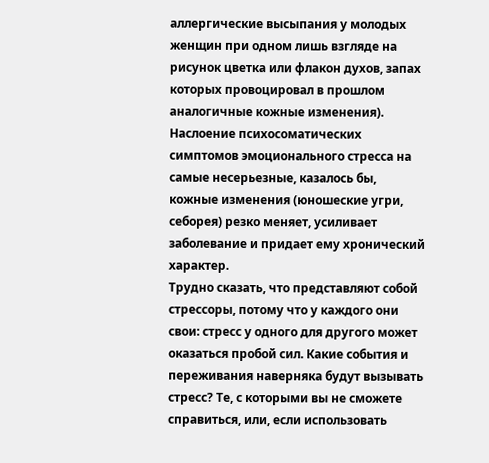аллергические высыпания у молодых женщин при одном лишь взгляде на рисунок цветка или флакон духов, запах которых провоцировал в прошлом аналогичные кожные изменения).
Наслоение психосоматических симптомов эмоционального стресса на самые несерьезные, казалось бы, кожные изменения (юношеские угри, себорея) резко меняет, усиливает заболевание и придает ему хронический характер.
Трудно сказать, что представляют собой стрессоры, потому что у каждого они свои: стресс у одного для другого может оказаться пробой сил. Какие события и переживания наверняка будут вызывать стресс? Те, с которыми вы не сможете справиться, или, если использовать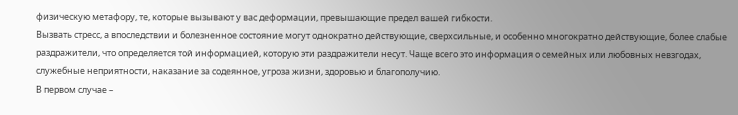физическую метафору, те, которые вызывают у вас деформации, превышающие предел вашей гибкости.
Вызвать стресс, а впоследствии и болезненное состояние могут однократно действующие, сверхсильные, и особенно многократно действующие, более слабые раздражители, что определяется той информацией, которую эти раздражители несут. Чаще всего это информация о семейных или любовных невзгодах, служебные неприятности, наказание за содеянное, угроза жизни, здоровью и благополучию.
В первом случае –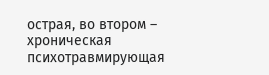острая, во втором – хроническая психотравмирующая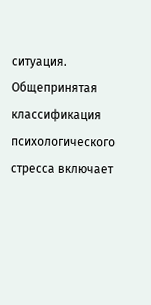ситуация.
Общепринятая классификация психологического стресса включает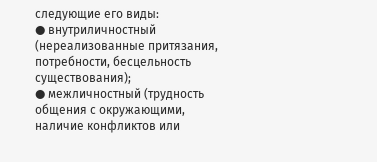следующие его виды:
● внутриличностный (нереализованные притязания, потребности, бесцельность существования);
● межличностный (трудность общения с окружающими, наличие конфликтов или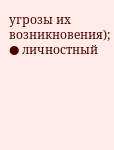угрозы их возникновения);
● личностный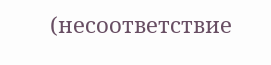(несоответствие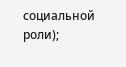социальной роли);